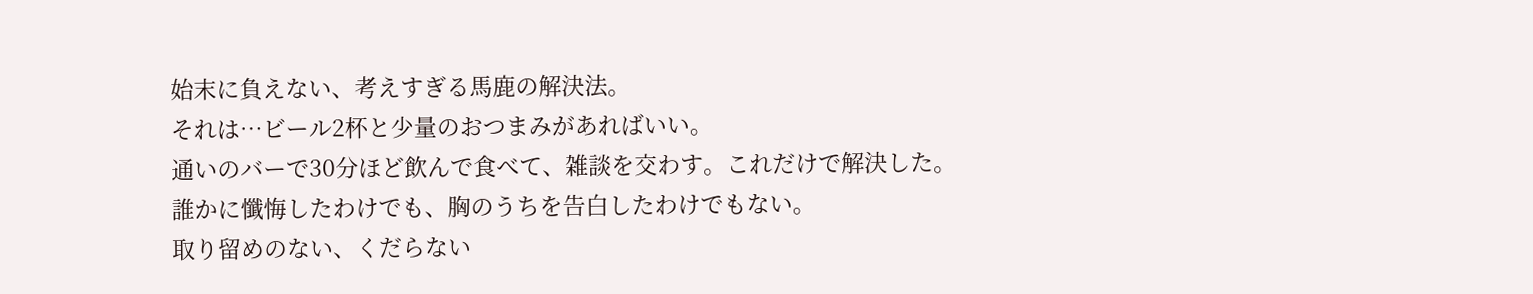始末に負えない、考えすぎる馬鹿の解決法。
それは…ビール2杯と少量のおつまみがあればいい。
通いのバーで30分ほど飲んで食べて、雑談を交わす。これだけで解決した。
誰かに懺悔したわけでも、胸のうちを告白したわけでもない。
取り留めのない、くだらない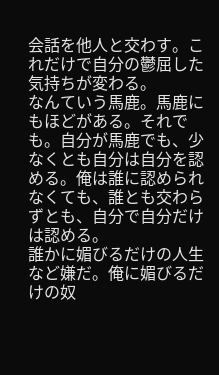会話を他人と交わす。これだけで自分の鬱屈した気持ちが変わる。
なんていう馬鹿。馬鹿にもほどがある。それでも。自分が馬鹿でも、少なくとも自分は自分を認める。俺は誰に認められなくても、誰とも交わらずとも、自分で自分だけは認める。
誰かに媚びるだけの人生など嫌だ。俺に媚びるだけの奴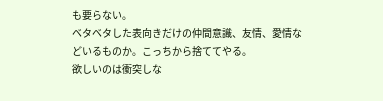も要らない。
ベタベタした表向きだけの仲間意識、友情、愛情などいるものか。こっちから捨ててやる。
欲しいのは衝突しな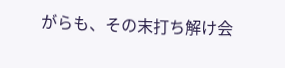がらも、その末打ち解け会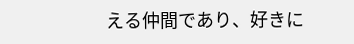える仲間であり、好きに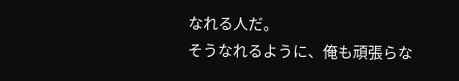なれる人だ。
そうなれるように、俺も頑張らな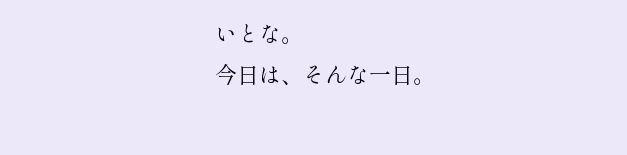いとな。
今日は、そんな一日。